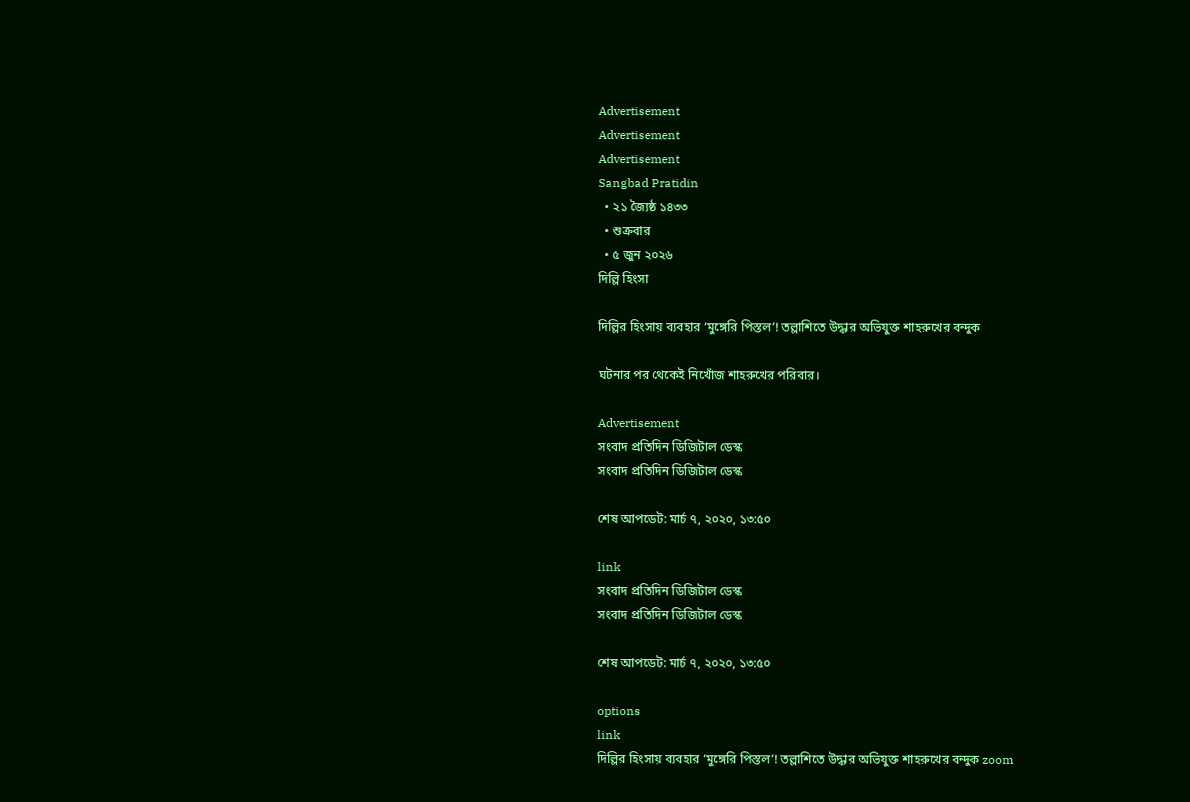Advertisement
Advertisement
Advertisement
Sangbad Pratidin
  • ২১ জ্যৈষ্ঠ ১৪৩৩
  • শুক্রবার
  • ৫ জুন ২০২৬
দিল্লি হিংসা

দিল্লির হিংসায় ব্যবহার ‘মুঙ্গেরি পিস্তল’! তল্লাশিতে উদ্ধার অভিযুক্ত শাহরুখের বন্দুক

ঘটনার পর থেকেই নিখোঁজ শাহরুখের পরিবার।

Advertisement
সংবাদ প্রতিদিন ডিজিটাল ডেস্ক
সংবাদ প্রতিদিন ডিজিটাল ডেস্ক

শেষ আপডেট: মার্চ ৭, ২০২০, ১৩:৫০

link
সংবাদ প্রতিদিন ডিজিটাল ডেস্ক
সংবাদ প্রতিদিন ডিজিটাল ডেস্ক

শেষ আপডেট: মার্চ ৭, ২০২০, ১৩:৫০

options
link
দিল্লির হিংসায় ব্যবহার ‘মুঙ্গেরি পিস্তল’! তল্লাশিতে উদ্ধার অভিযুক্ত শাহরুখের বন্দুক zoom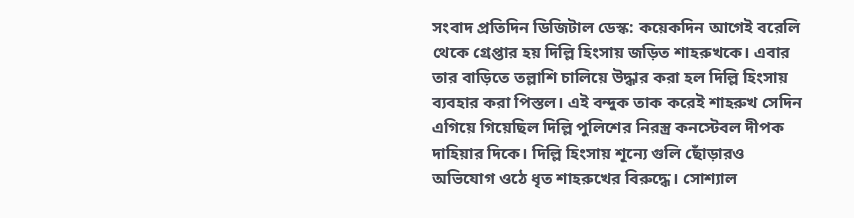সংবাদ প্রতিদিন ডিজিটাল ডেস্ক: কয়েকদিন আগেই বরেলি থেকে গ্রেপ্তার হয় দিল্লি হিংসায় জড়িত শাহরুখকে। এবার তার বাড়িতে তল্লাশি চালিয়ে উদ্ধার করা হল দিল্লি হিংসায় ব্যবহার করা পিস্তল। এই বন্দুক তাক করেই শাহরুখ সেদিন এগিয়ে গিয়েছিল দিল্লি পুলিশের নিরস্ত্র কনস্টেবল দীপক দাহিয়ার দিকে। দিল্লি হিংসায় শূন্যে গুলি ছোঁড়ারও অভিযোগ ওঠে ধৃত শাহরুখের বিরুদ্ধে। সোশ্যাল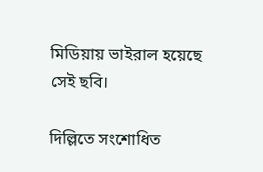মিডিয়ায় ভাইরাল হয়েছে সেই ছবি।

দিল্লিতে সংশোধিত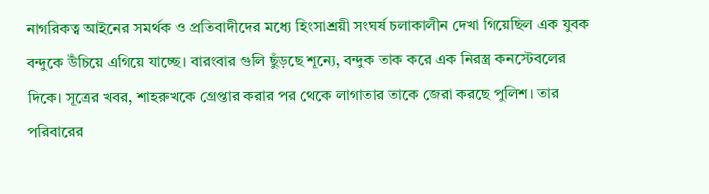নাগরিকত্ব আইনের সমর্থক ও প্রতিবাদীদের মধ্যে হিংসাশ্রয়ী সংঘর্ষ চলাকালীন দেখা গিয়েছিল এক যুবক বন্দুকে উঁচিয়ে এগিয়ে যাচ্ছে। বারংবার গুলি ছুঁড়ছে শূন্যে, বন্দুক তাক করে এক নিরস্ত্র কনস্টেবলের দিকে। সূত্রের খবর, শাহরুখকে গ্রেপ্তার করার পর থেকে লাগাতার তাকে জেরা করছে পুলিশ। তার পরিবারের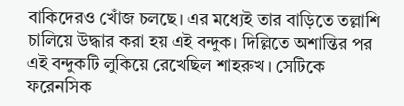বাকিদেরও খোঁজ চলছে। এর মধ্যেই তার বাড়িতে তল্লাশি চালিয়ে উদ্ধার করা হয় এই বন্দুক। দিল্লিতে অশান্তির পর এই বন্দুকটি লুকিয়ে রেখেছিল শাহরুখ। সেটিকে ফরেনসিক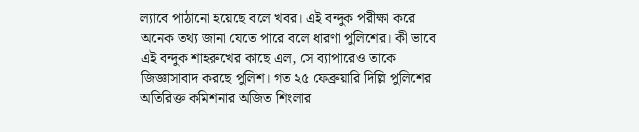ল্যাবে পাঠানো হয়েছে বলে খবর। এই বন্দুক পরীক্ষা করে অনেক তথ্য জানা যেতে পারে বলে ধারণা পুলিশের। কী ভাবে এই বন্দুক শাহরুখের কাছে এল, সে ব্যাপারেও তাকে জিজ্ঞাসাবাদ করছে পুলিশ। গত ২৫ ফেব্রুয়ারি দিল্লি পুলিশের অতিরিক্ত কমিশনার অজিত শিংলার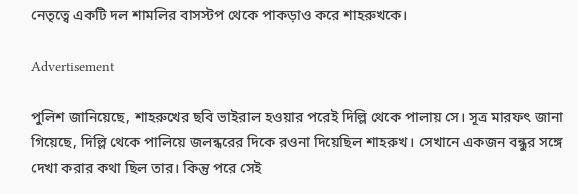নেতৃত্বে একটি দল শামলির বাসস্টপ থেকে পাকড়াও করে শাহরুখকে।

Advertisement

পুলিশ জানিয়েছে, শাহরুখের ছবি ভাইরাল হওয়ার পরেই দিল্লি থেকে পালায় সে। সূত্র মারফৎ জানা গিয়েছে, দিল্লি থেকে পালিয়ে জলন্ধরের দিকে রওনা দিয়েছিল শাহরুখ। সেখানে একজন বন্ধুর সঙ্গে দেখা করার কথা ছিল তার। কিন্তু পরে সেই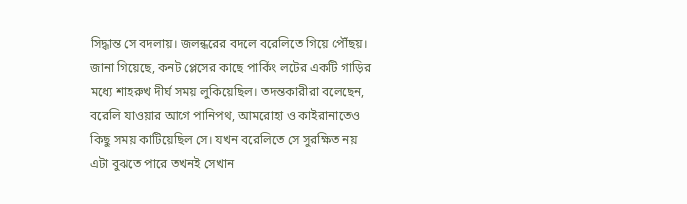সিদ্ধান্ত সে বদলায়। জলন্ধরের বদলে বরেলিতে গিয়ে পৌঁছয়। জানা গিয়েছে, কনট প্লেসের কাছে পার্কিং লটের একটি গাড়ির মধ্যে শাহরুখ দীর্ঘ সময় লুকিয়েছিল। তদন্তকারীরা বলেছেন, বরেলি যাওয়ার আগে পানিপথ, আমরোহা ও কাইরানাতেও কিছু সময় কাটিয়েছিল সে। যখন বরেলিতে সে সুরক্ষিত নয় এটা বুঝতে পারে তখনই সেখান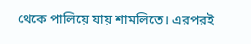থেকে পালিয়ে যায় শামলিতে। এরপরই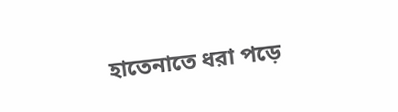হাতেনাতে ধরা পড়ে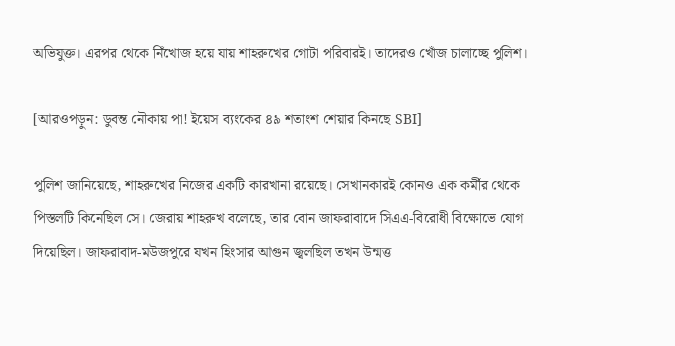অভিযুক্ত। এরপর থেকে নিঁখোজ হয়ে যায় শাহরুখের গোটা পরিবারই। তাদেরও খোঁজ চালাচ্ছে পুলিশ।

[আরওপড়ুন: ডুবন্ত নৌকায় পা! ইয়েস ব্যংকের ৪৯ শতাংশ শেয়ার কিনছে SBI]

পুলিশ জানিয়েছে, শাহরুখের নিজের একটি কারখানা রয়েছে। সেখানকারই কোনও এক কর্মীর থেকে পিস্তলটি কিনেছিল সে। জেরায় শাহরুখ বলেছে, তার বোন জাফরাবাদে সিএএ-বিরোধী বিক্ষোভে যোগ দিয়েছিল। জাফরাবাদ-মউজপুরে যখন হিংসার আগুন জ্বলছিল তখন উন্মত্ত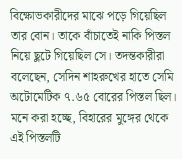বিক্ষোভকারীদের মাঝে পড়ে গিয়েছিল তার বোন। তাকে বাঁচাতেই নাকি পিস্তল নিয়ে ছুটে গিয়েছিল সে। তদন্তকারীরা বলেছেন, সেদিন শাহরুখের হাতে সেমি অটোমেটিক ৭.৬৫ বোরের পিস্তল ছিল। মনে করা হচ্ছে, বিহারের মুঙ্গের থেকে এই পিস্তলটি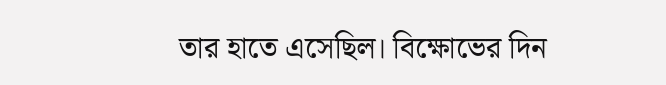তার হাতে এসেছিল। বিক্ষোভের দিন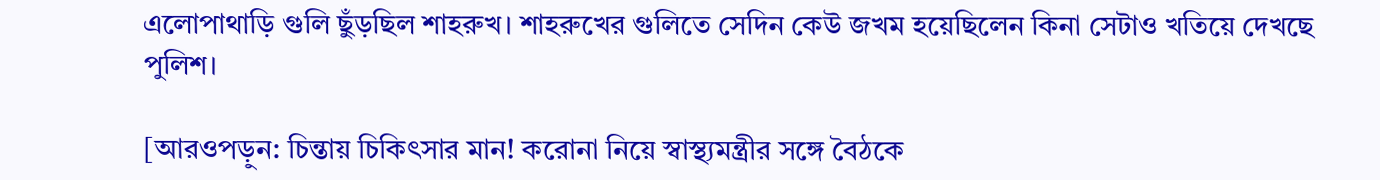এলোপাথাড়ি গুলি ছুঁড়ছিল শাহরুখ। শাহরুখের গুলিতে সেদিন কেউ জখম হয়েছিলেন কিনা সেটাও খতিয়ে দেখছে পুলিশ।

[আরওপড়ুন: চিন্তায় চিকিৎসার মান! করোনা নিয়ে স্বাস্থ্যমন্ত্রীর সঙ্গে বৈঠকে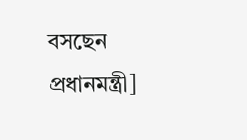বসছেন প্রধানমন্ত্রী]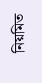নিয়মিত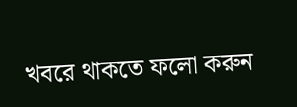খবরে থাকতে ফলো করুন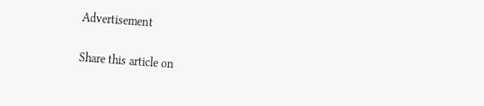Advertisement

Share this article on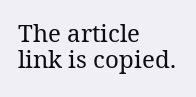The article link is copied.